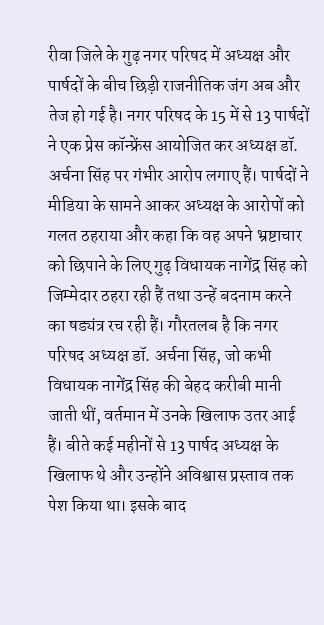रीवा जिले के गुढ़ नगर परिषद में अध्यक्ष और पार्षदों के बीच छिड़ी राजनीतिक जंग अब और तेज हो गई है। नगर परिषद के 15 में से 13 पार्षदों ने एक प्रेस कॉन्फ्रेंस आयोजित कर अध्यक्ष डॉ. अर्चना सिंह पर गंभीर आरोप लगाए हैं। पार्षदों ने मीडिया के सामने आकर अध्यक्ष के आरोपों को गलत ठहराया और कहा कि वह अपने भ्रष्टाचार को छिपाने के लिए गुढ़ विधायक नागेंद्र सिंह को जिम्मेदार ठहरा रही हैं तथा उन्हें बदनाम करने का षड्यंत्र रच रही हैं। गौरतलब है कि नगर परिषद अध्यक्ष डॉ. अर्चना सिंह, जो कभी विधायक नागेंद्र सिंह की बेहद करीबी मानी जाती थीं, वर्तमान में उनके खिलाफ उतर आई हैं। बीते कई महीनों से 13 पार्षद अध्यक्ष के खिलाफ थे और उन्होंने अविश्वास प्रस्ताव तक पेश किया था। इसके बाद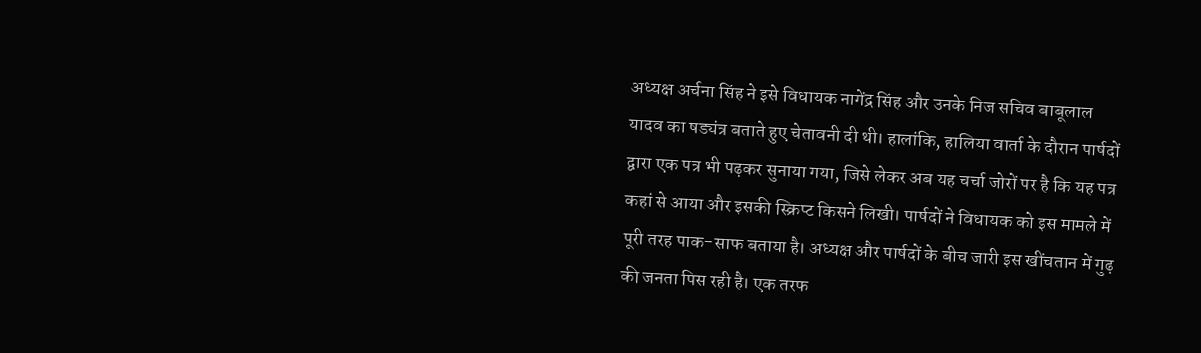अध्यक्ष अर्चना सिंह ने इसे विधायक नागेंद्र सिंह और उनके निज सचिव बाबूलाल यादव का षड्यंत्र बताते हुए चेतावनी दी थी। हालांकि, हालिया वार्ता के दौरान पार्षदों द्वारा एक पत्र भी पढ़कर सुनाया गया, जिसे लेकर अब यह चर्चा जोरों पर है कि यह पत्र कहां से आया और इसकी स्क्रिप्ट किसने लिखी। पार्षदों ने विधायक को इस मामले में पूरी तरह पाक-साफ बताया है। अध्यक्ष और पार्षदों के बीच जारी इस खींचतान में गुढ़ की जनता पिस रही है। एक तरफ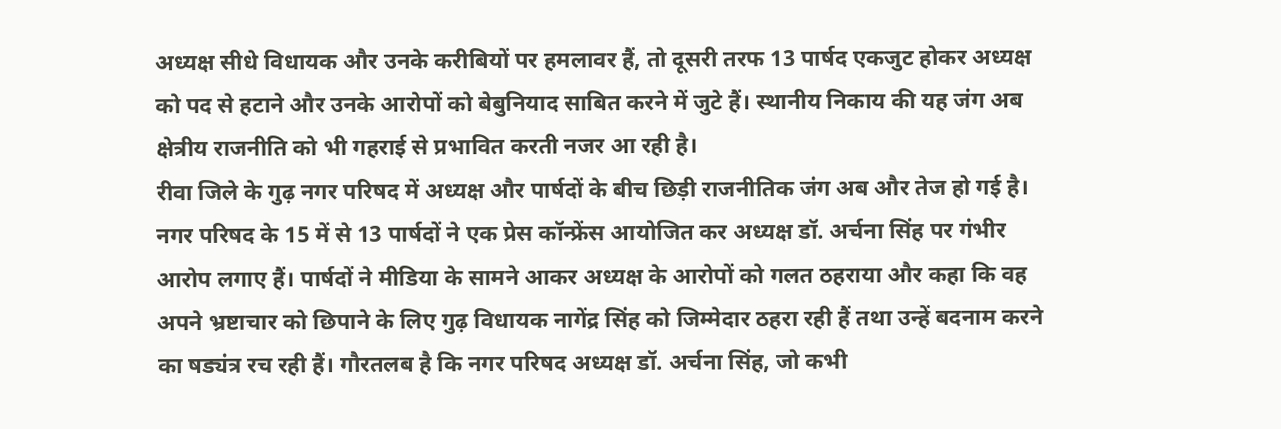अध्यक्ष सीधे विधायक और उनके करीबियों पर हमलावर हैं, तो दूसरी तरफ 13 पार्षद एकजुट होकर अध्यक्ष को पद से हटाने और उनके आरोपों को बेबुनियाद साबित करने में जुटे हैं। स्थानीय निकाय की यह जंग अब क्षेत्रीय राजनीति को भी गहराई से प्रभावित करती नजर आ रही है।
रीवा जिले के गुढ़ नगर परिषद में अध्यक्ष और पार्षदों के बीच छिड़ी राजनीतिक जंग अब और तेज हो गई है। नगर परिषद के 15 में से 13 पार्षदों ने एक प्रेस कॉन्फ्रेंस आयोजित कर अध्यक्ष डॉ. अर्चना सिंह पर गंभीर आरोप लगाए हैं। पार्षदों ने मीडिया के सामने आकर अध्यक्ष के आरोपों को गलत ठहराया और कहा कि वह अपने भ्रष्टाचार को छिपाने के लिए गुढ़ विधायक नागेंद्र सिंह को जिम्मेदार ठहरा रही हैं तथा उन्हें बदनाम करने का षड्यंत्र रच रही हैं। गौरतलब है कि नगर परिषद अध्यक्ष डॉ. अर्चना सिंह, जो कभी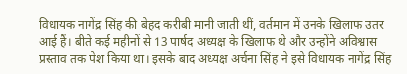विधायक नागेंद्र सिंह की बेहद करीबी मानी जाती थीं, वर्तमान में उनके खिलाफ उतर आई हैं। बीते कई महीनों से 13 पार्षद अध्यक्ष के खिलाफ थे और उन्होंने अविश्वास प्रस्ताव तक पेश किया था। इसके बाद अध्यक्ष अर्चना सिंह ने इसे विधायक नागेंद्र सिंह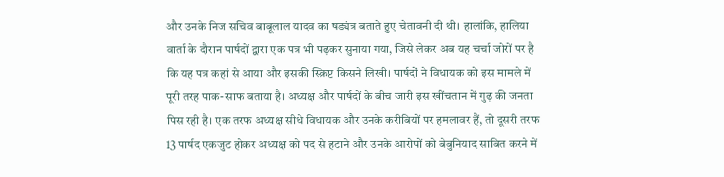और उनके निज सचिव बाबूलाल यादव का षड्यंत्र बताते हुए चेतावनी दी थी। हालांकि, हालिया वार्ता के दौरान पार्षदों द्वारा एक पत्र भी पढ़कर सुनाया गया, जिसे लेकर अब यह चर्चा जोरों पर है कि यह पत्र कहां से आया और इसकी स्क्रिप्ट किसने लिखी। पार्षदों ने विधायक को इस मामले में पूरी तरह पाक-साफ बताया है। अध्यक्ष और पार्षदों के बीच जारी इस खींचतान में गुढ़ की जनता पिस रही है। एक तरफ अध्यक्ष सीधे विधायक और उनके करीबियों पर हमलावर हैं, तो दूसरी तरफ 13 पार्षद एकजुट होकर अध्यक्ष को पद से हटाने और उनके आरोपों को बेबुनियाद साबित करने में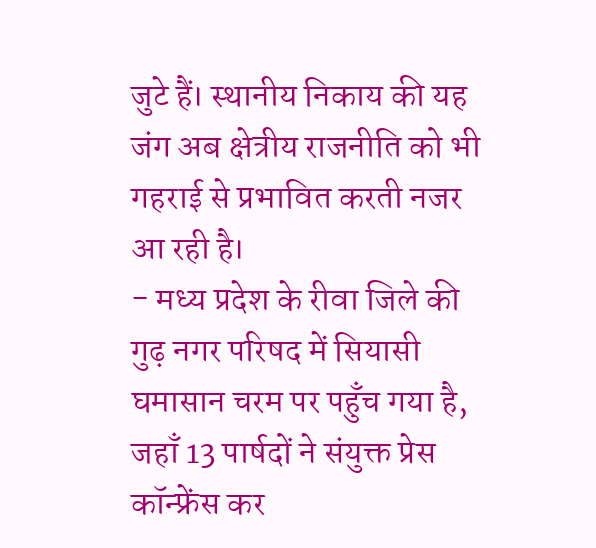जुटे हैं। स्थानीय निकाय की यह जंग अब क्षेत्रीय राजनीति को भी गहराई से प्रभावित करती नजर आ रही है।
- मध्य प्रदेश के रीवा जिले की गुढ़ नगर परिषद में सियासी घमासान चरम पर पहुँच गया है, जहाँ 13 पार्षदों ने संयुक्त प्रेस कॉन्फ्रेंस कर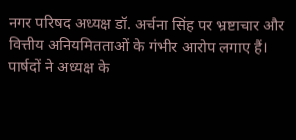नगर परिषद अध्यक्ष डॉ. अर्चना सिंह पर भ्रष्टाचार और वित्तीय अनियमितताओं के गंभीर आरोप लगाए हैं। पार्षदों ने अध्यक्ष के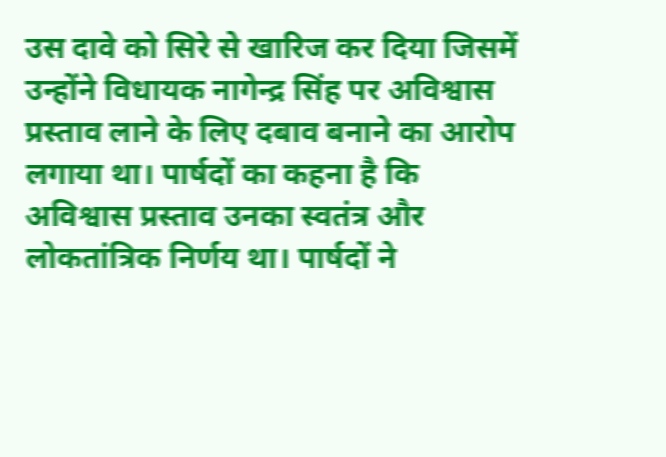उस दावे को सिरे से खारिज कर दिया जिसमें उन्होंने विधायक नागेन्द्र सिंह पर अविश्वास प्रस्ताव लाने के लिए दबाव बनाने का आरोप लगाया था। पार्षदों का कहना है कि अविश्वास प्रस्ताव उनका स्वतंत्र और लोकतांत्रिक निर्णय था। पार्षदों ने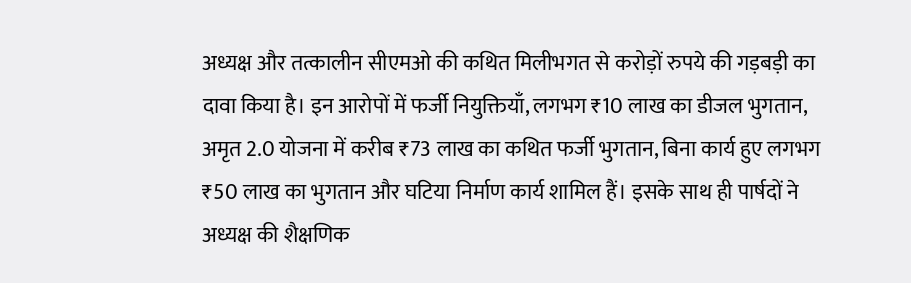अध्यक्ष और तत्कालीन सीएमओ की कथित मिलीभगत से करोड़ों रुपये की गड़बड़ी का दावा किया है। इन आरोपों में फर्जी नियुक्तियाँ, लगभग ₹10 लाख का डीजल भुगतान, अमृत 2.0 योजना में करीब ₹73 लाख का कथित फर्जी भुगतान, बिना कार्य हुए लगभग ₹50 लाख का भुगतान और घटिया निर्माण कार्य शामिल हैं। इसके साथ ही पार्षदों ने अध्यक्ष की शैक्षणिक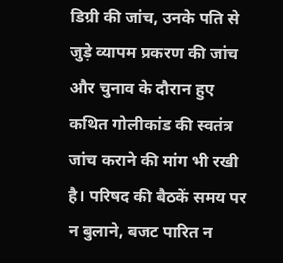डिग्री की जांच, उनके पति से जुड़े व्यापम प्रकरण की जांच और चुनाव के दौरान हुए कथित गोलीकांड की स्वतंत्र जांच कराने की मांग भी रखी है। परिषद की बैठकें समय पर न बुलाने, बजट पारित न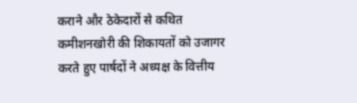कराने और ठेकेदारों से कथित कमीशनखोरी की शिकायतों को उजागर करते हुए पार्षदों ने अध्यक्ष के वित्तीय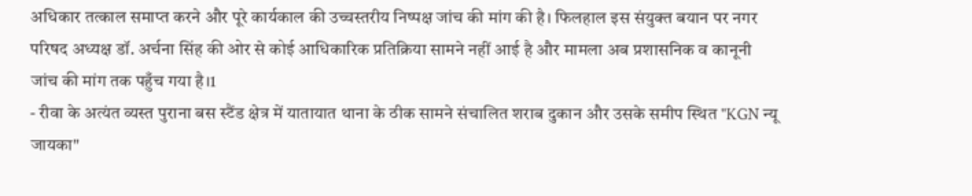अधिकार तत्काल समाप्त करने और पूरे कार्यकाल की उच्चस्तरीय निष्पक्ष जांच की मांग की है। फिलहाल इस संयुक्त बयान पर नगर परिषद अध्यक्ष डॉ. अर्चना सिंह की ओर से कोई आधिकारिक प्रतिक्रिया सामने नहीं आई है और मामला अब प्रशासनिक व कानूनी जांच की मांग तक पहुँच गया है।1
- रीवा के अत्यंत व्यस्त पुराना बस स्टैंड क्षेत्र में यातायात थाना के ठीक सामने संचालित शराब दुकान और उसके समीप स्थित "KGN न्यू जायका"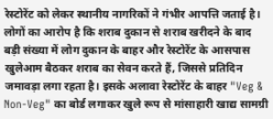रेस्टोरेंट को लेकर स्थानीय नागरिकों ने गंभीर आपत्ति जताई है। लोगों का आरोप है कि शराब दुकान से शराब खरीदने के बाद बड़ी संख्या में लोग दुकान के बाहर और रेस्टोरेंट के आसपास खुलेआम बैठकर शराब का सेवन करते हैं, जिससे प्रतिदिन जमावड़ा लगा रहता है। इसके अलावा रेस्टोरेंट के बाहर "Veg & Non-Veg" का बोर्ड लगाकर खुले रूप से मांसाहारी खाद्य सामग्री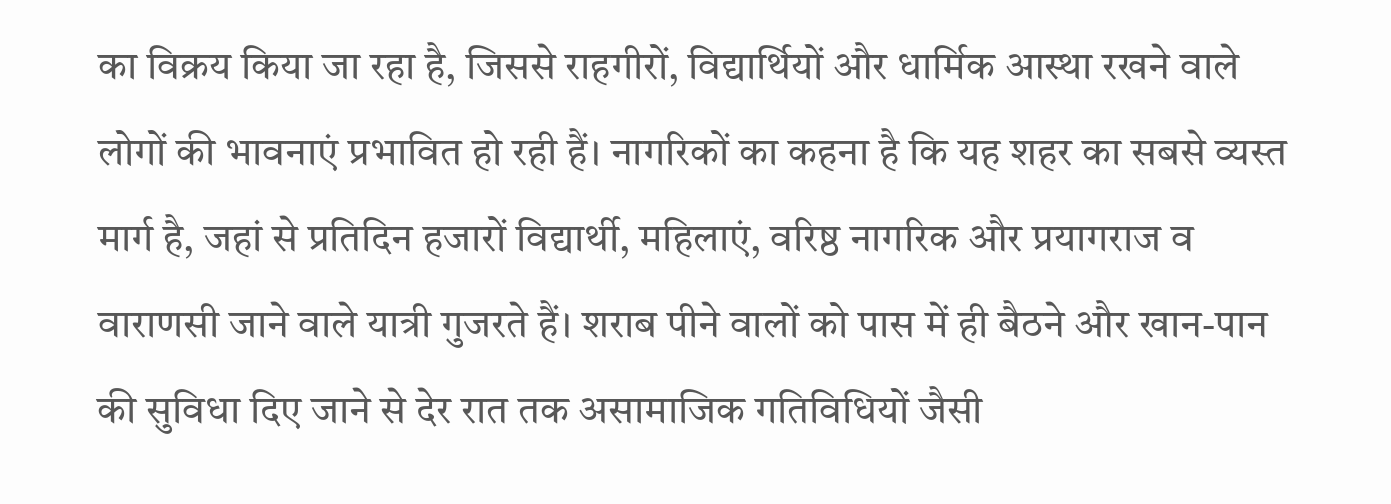का विक्रय किया जा रहा है, जिससे राहगीरों, विद्यार्थियों और धार्मिक आस्था रखने वाले लोगों की भावनाएं प्रभावित हो रही हैं। नागरिकों का कहना है कि यह शहर का सबसे व्यस्त मार्ग है, जहां से प्रतिदिन हजारों विद्यार्थी, महिलाएं, वरिष्ठ नागरिक और प्रयागराज व वाराणसी जाने वाले यात्री गुजरते हैं। शराब पीने वालों को पास में ही बैठने और खान-पान की सुविधा दिए जाने से देर रात तक असामाजिक गतिविधियों जैसी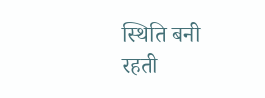स्थिति बनी रहती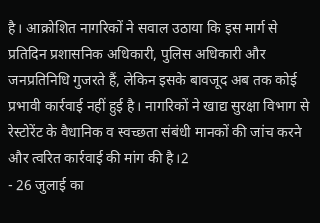है। आक्रोशित नागरिकों ने सवाल उठाया कि इस मार्ग से प्रतिदिन प्रशासनिक अधिकारी, पुलिस अधिकारी और जनप्रतिनिधि गुजरते हैं, लेकिन इसके बावजूद अब तक कोई प्रभावी कार्रवाई नहीं हुई है। नागरिकों ने खाद्य सुरक्षा विभाग से रेस्टोरेंट के वैधानिक व स्वच्छता संबंधी मानकों की जांच करने और त्वरित कार्रवाई की मांग की है।2
- 26 जुलाई का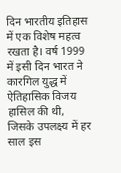दिन भारतीय इतिहास में एक विशेष महत्व रखता है। वर्ष 1999 में इसी दिन भारत ने कारगिल युद्ध में ऐतिहासिक विजय हासिल की थी, जिसके उपलक्ष्य में हर साल इस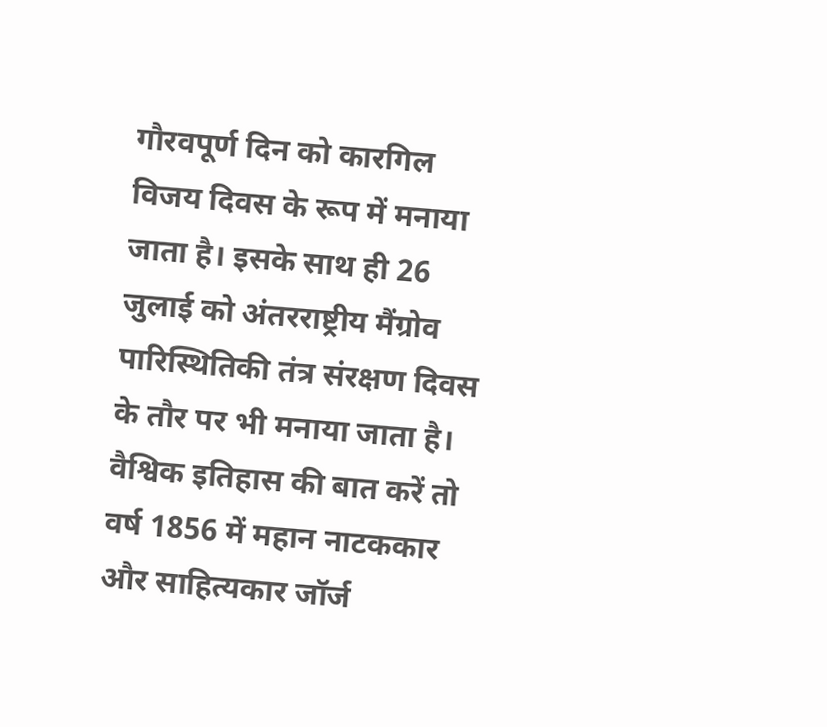गौरवपूर्ण दिन को कारगिल विजय दिवस के रूप में मनाया जाता है। इसके साथ ही 26 जुलाई को अंतरराष्ट्रीय मैंग्रोव पारिस्थितिकी तंत्र संरक्षण दिवस के तौर पर भी मनाया जाता है। वैश्विक इतिहास की बात करें तो वर्ष 1856 में महान नाटककार और साहित्यकार जॉर्ज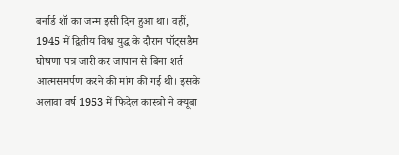बर्नार्ड शॉ का जन्म इसी दिन हुआ था। वहीं, 1945 में द्वितीय विश्व युद्ध के दौरान पॉट्सडैम घोषणा पत्र जारी कर जापान से बिना शर्त आत्मसमर्पण करने की मांग की गई थी। इसके अलावा वर्ष 1953 में फिदेल कास्त्रो ने क्यूबा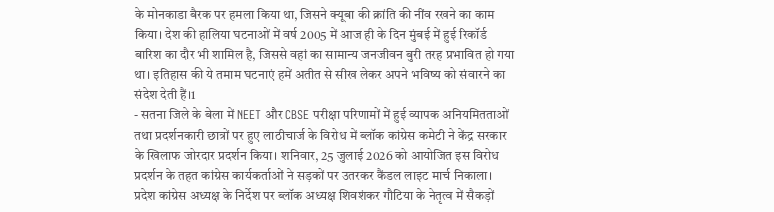के मोनकाडा बैरक पर हमला किया था, जिसने क्यूबा की क्रांति की नींव रखने का काम किया। देश की हालिया घटनाओं में वर्ष 2005 में आज ही के दिन मुंबई में हुई रिकॉर्ड बारिश का दौर भी शामिल है, जिससे वहां का सामान्य जनजीवन बुरी तरह प्रभावित हो गया था। इतिहास की ये तमाम घटनाएं हमें अतीत से सीख लेकर अपने भविष्य को संवारने का संदेश देती हैं।1
- सतना जिले के बेला में NEET और CBSE परीक्षा परिणामों में हुई व्यापक अनियमितताओं तथा प्रदर्शनकारी छात्रों पर हुए लाठीचार्ज के विरोध में ब्लॉक कांग्रेस कमेटी ने केंद्र सरकार के खिलाफ जोरदार प्रदर्शन किया। शनिवार, 25 जुलाई 2026 को आयोजित इस विरोध प्रदर्शन के तहत कांग्रेस कार्यकर्ताओं ने सड़कों पर उतरकर कैंडल लाइट मार्च निकाला। प्रदेश कांग्रेस अध्यक्ष के निर्देश पर ब्लॉक अध्यक्ष शिवशंकर गौटिया के नेतृत्व में सैकड़ों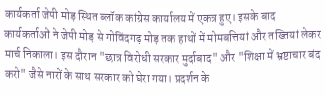कार्यकर्ता जेपी मोड़ स्थित ब्लॉक कांग्रेस कार्यालय में एकत्र हुए। इसके बाद कार्यकर्ताओं ने जेपी मोड़ से गोविंदगढ़ मोड़ तक हाथों में मोमबत्तियां और तख्तियां लेकर मार्च निकाला। इस दौरान "छात्र विरोधी सरकार मुर्दाबाद" और "शिक्षा में भ्रष्टाचार बंद करो" जैसे नारों के साथ सरकार को घेरा गया। प्रदर्शन के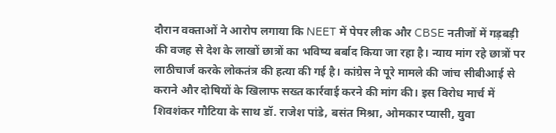दौरान वक्ताओं ने आरोप लगाया कि NEET में पेपर लीक और CBSE नतीजों में गड़बड़ी की वजह से देश के लाखों छात्रों का भविष्य बर्बाद किया जा रहा है। न्याय मांग रहे छात्रों पर लाठीचार्ज करके लोकतंत्र की हत्या की गई है। कांग्रेस ने पूरे मामले की जांच सीबीआई से कराने और दोषियों के खिलाफ सख्त कार्रवाई करने की मांग की। इस विरोध मार्च में शिवशंकर गौटिया के साथ डॉ. राजेश पांडे, बसंत मिश्रा, ओमकार प्यासी, युवा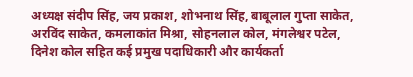अध्यक्ष संदीप सिंह, जय प्रकाश, शोभनाथ सिंह, बाबूलाल गुप्ता साकेत, अरविंद साकेत, कमलाकांत मिश्रा, सोहनलाल कोल, मंगलेश्वर पटेल, दिनेश कोल सहित कई प्रमुख पदाधिकारी और कार्यकर्ता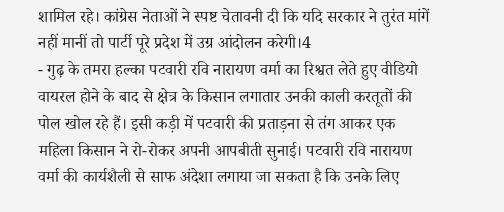शामिल रहे। कांग्रेस नेताओं ने स्पष्ट चेतावनी दी कि यदि सरकार ने तुरंत मांगें नहीं मानीं तो पार्टी पूरे प्रदेश में उग्र आंदोलन करेगी।4
- गुढ़ के तमरा हल्का पटवारी रवि नारायण वर्मा का रिश्वत लेते हुए वीडियो वायरल होने के बाद से क्षेत्र के किसान लगातार उनकी काली करतूतों की पोल खोल रहे हैं। इसी कड़ी में पटवारी की प्रताड़ना से तंग आकर एक महिला किसान ने रो-रोकर अपनी आपबीती सुनाई। पटवारी रवि नारायण वर्मा की कार्यशैली से साफ अंदेशा लगाया जा सकता है कि उनके लिए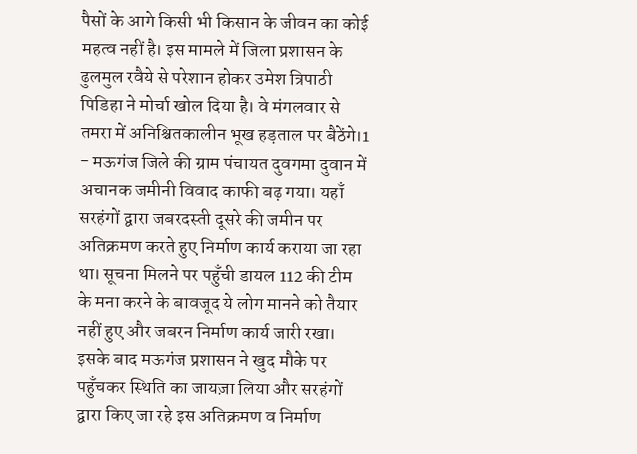पैसों के आगे किसी भी किसान के जीवन का कोई महत्व नहीं है। इस मामले में जिला प्रशासन के ढुलमुल रवैये से परेशान होकर उमेश त्रिपाठी पिडिहा ने मोर्चा खोल दिया है। वे मंगलवार से तमरा में अनिश्चितकालीन भूख हड़ताल पर बैठेंगे।1
- मऊगंज जिले की ग्राम पंचायत दुवगमा दुवान में अचानक जमीनी विवाद काफी बढ़ गया। यहाँ सरहंगों द्वारा जबरदस्ती दूसरे की जमीन पर अतिक्रमण करते हुए निर्माण कार्य कराया जा रहा था। सूचना मिलने पर पहुँची डायल 112 की टीम के मना करने के बावजूद ये लोग मानने को तैयार नहीं हुए और जबरन निर्माण कार्य जारी रखा। इसके बाद मऊगंज प्रशासन ने खुद मौके पर पहुँचकर स्थिति का जायज़ा लिया और सरहंगों द्वारा किए जा रहे इस अतिक्रमण व निर्माण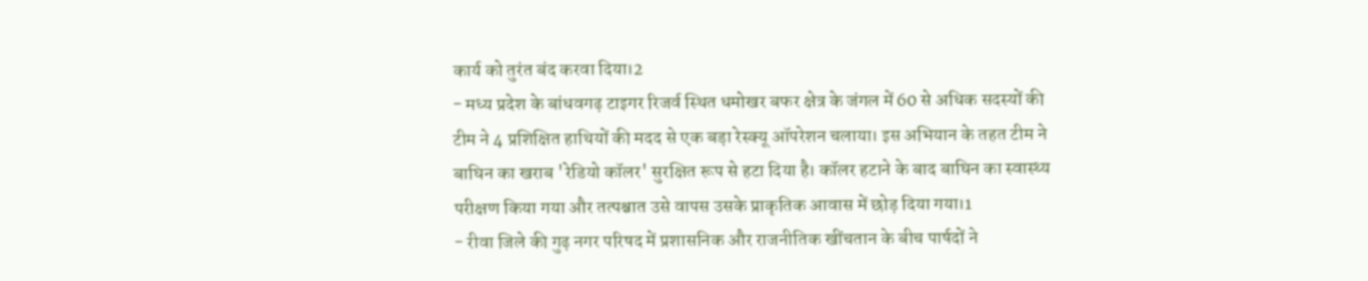कार्य को तुरंत बंद करवा दिया।2
- मध्य प्रदेश के बांधवगढ़ टाइगर रिजर्व स्थित धमोखर बफर क्षेत्र के जंगल में 60 से अधिक सदस्यों की टीम ने 4 प्रशिक्षित हाथियों की मदद से एक बड़ा रेस्क्यू ऑपरेशन चलाया। इस अभियान के तहत टीम ने बाघिन का खराब 'रेडियो कॉलर' सुरक्षित रूप से हटा दिया है। कॉलर हटाने के बाद बाघिन का स्वास्थ्य परीक्षण किया गया और तत्पश्चात उसे वापस उसके प्राकृतिक आवास में छोड़ दिया गया।1
- रीवा जिले की गुढ़ नगर परिषद में प्रशासनिक और राजनीतिक खींचतान के बीच पार्षदों ने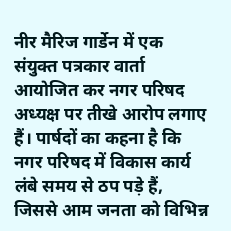नीर मैरिज गार्डेन में एक संयुक्त पत्रकार वार्ता आयोजित कर नगर परिषद अध्यक्ष पर तीखे आरोप लगाए हैं। पार्षदों का कहना है कि नगर परिषद में विकास कार्य लंबे समय से ठप पड़े हैं, जिससे आम जनता को विभिन्न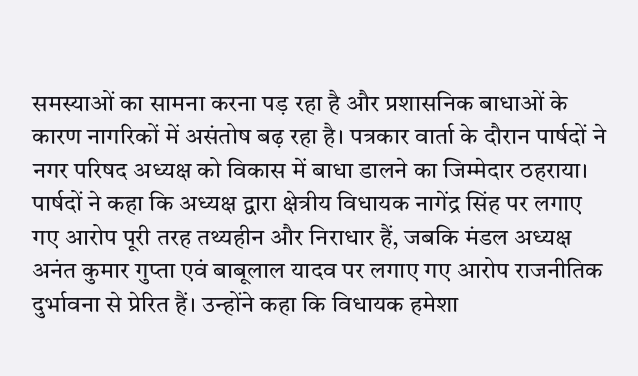समस्याओं का सामना करना पड़ रहा है और प्रशासनिक बाधाओं के कारण नागरिकों में असंतोष बढ़ रहा है। पत्रकार वार्ता के दौरान पार्षदों ने नगर परिषद अध्यक्ष को विकास में बाधा डालने का जिम्मेदार ठहराया। पार्षदों ने कहा कि अध्यक्ष द्वारा क्षेत्रीय विधायक नागेंद्र सिंह पर लगाए गए आरोप पूरी तरह तथ्यहीन और निराधार हैं, जबकि मंडल अध्यक्ष अनंत कुमार गुप्ता एवं बाबूलाल यादव पर लगाए गए आरोप राजनीतिक दुर्भावना से प्रेरित हैं। उन्होंने कहा कि विधायक हमेशा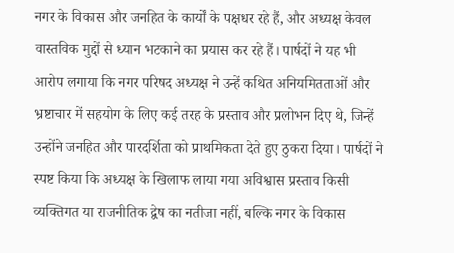नगर के विकास और जनहित के कार्यों के पक्षधर रहे हैं, और अध्यक्ष केवल वास्तविक मुद्दों से ध्यान भटकाने का प्रयास कर रहे हैं। पार्षदों ने यह भी आरोप लगाया कि नगर परिषद अध्यक्ष ने उन्हें कथित अनियमितताओं और भ्रष्टाचार में सहयोग के लिए कई तरह के प्रस्ताव और प्रलोभन दिए थे, जिन्हें उन्होंने जनहित और पारदर्शिता को प्राथमिकता देते हुए ठुकरा दिया। पार्षदों ने स्पष्ट किया कि अध्यक्ष के खिलाफ लाया गया अविश्वास प्रस्ताव किसी व्यक्तिगत या राजनीतिक द्वेष का नतीजा नहीं, बल्कि नगर के विकास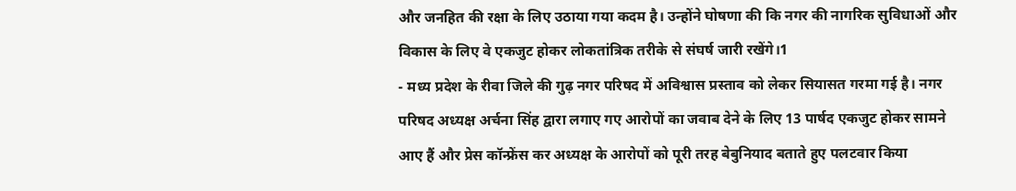और जनहित की रक्षा के लिए उठाया गया कदम है। उन्होंने घोषणा की कि नगर की नागरिक सुविधाओं और विकास के लिए वे एकजुट होकर लोकतांत्रिक तरीके से संघर्ष जारी रखेंगे।1
- मध्य प्रदेश के रीवा जिले की गुढ़ नगर परिषद में अविश्वास प्रस्ताव को लेकर सियासत गरमा गई है। नगर परिषद अध्यक्ष अर्चना सिंह द्वारा लगाए गए आरोपों का जवाब देने के लिए 13 पार्षद एकजुट होकर सामने आए हैं और प्रेस कॉन्फ्रेंस कर अध्यक्ष के आरोपों को पूरी तरह बेबुनियाद बताते हुए पलटवार किया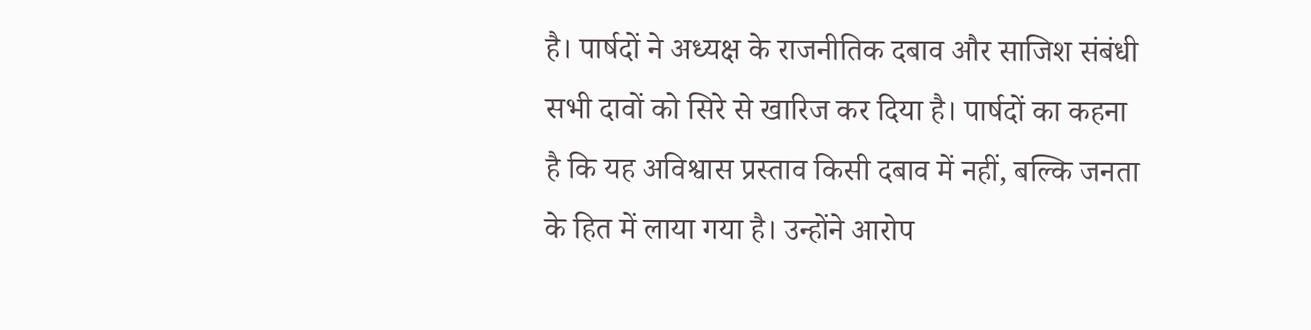है। पार्षदों ने अध्यक्ष के राजनीतिक दबाव और साजिश संबंधी सभी दावों को सिरे से खारिज कर दिया है। पार्षदों का कहना है कि यह अविश्वास प्रस्ताव किसी दबाव में नहीं, बल्कि जनता के हित में लाया गया है। उन्होंने आरोप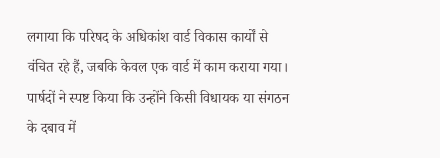लगाया कि परिषद के अधिकांश वार्ड विकास कार्यों से वंचित रहे हैं, जबकि केवल एक वार्ड में काम कराया गया। पार्षदों ने स्पष्ट किया कि उन्होंने किसी विधायक या संगठन के दबाव में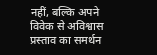नहीं, बल्कि अपने विवेक से अविश्वास प्रस्ताव का समर्थन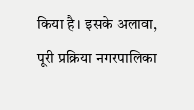किया है। इसके अलावा, पूरी प्रक्रिया नगरपालिका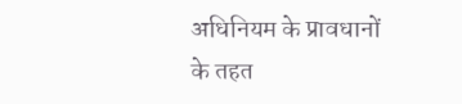अधिनियम के प्रावधानों के तहत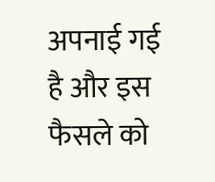अपनाई गई है और इस फैसले को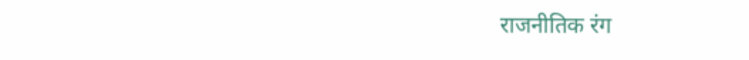राजनीतिक रंग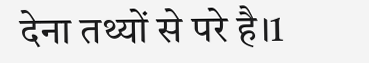देना तथ्यों से परे है।1